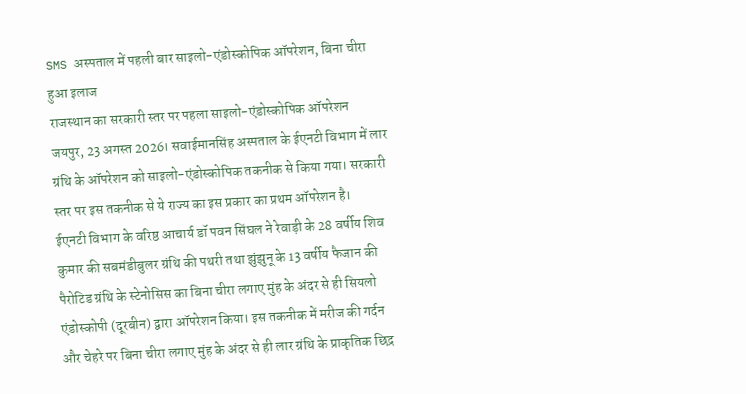SMS अस्पताल में पहली बार साइलो-एंडोस्कोपिक ऑपरेशन, बिना चीरा हुआ इलाज
राजस्थान का सरकारी स्तर पर पहला साइलो-एंडोस्कोपिक ऑपरेशन
जयपुर, 23 अगस्त 2026। सवाईमानसिंह अस्पताल के ईएनटी विभाग में लार ग्रंथि के ऑपरेशन को साइलो-एंडोस्कोपिक तकनीक से किया गया। सरकारी स्तर पर इस तकनीक से ये राज्य का इस प्रकार का प्रथम ऑपरेशन है।
ईएनटी विभाग के वरिष्ठ आचार्य डॉ पवन सिंघल ने रेवाड़ी के 28 वर्षीय शिव कुमार की सबमंडीबुलर ग्रंथि की पथरी तथा झुंझुनू के 13 वर्षीय फैजान की पैरोटिड ग्रंथि के स्टेनोसिस का बिना चीरा लगाए मुंह के अंदर से ही सियलो एंडोस्कोपी (दूरबीन) द्वारा ऑपरेशन किया। इस तकनीक में मरीज की गर्दन और चेहरे पर बिना चीरा लगाए मुंह के अंदर से ही लार ग्रंथि के प्राकृतिक छिद्र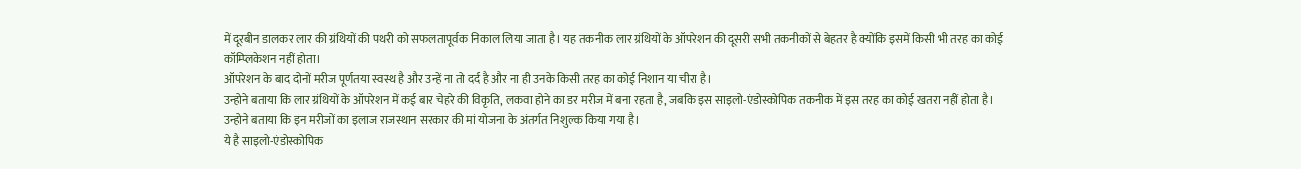में दूरबीन डालकर लार की ग्रंथियों की पथरी को सफलतापूर्वक निकाल लिया जाता है। यह तकनीक लार ग्रंथियों के ऑपरेशन की दूसरी सभी तकनीकों से बेहतर है क्योंकि इसमें किसी भी तरह का कोई कॉम्प्लिकेशन नहीं होता।
ऑपरेशन के बाद दोनों मरीज पूर्णतया स्वस्थ है और उन्हें ना तो दर्द है और ना ही उनके किसी तरह का कोई निशान या चीरा है।
उन्होने बताया कि लार ग्रंथियों के ऑपरेशन में कई बार चेहरे की विकृति, लकवा होने का डर मरीज में बना रहता है, जबकि इस साइलो-एंडोस्कोपिक तकनीक में इस तरह का कोई खतरा नहीं होता है।
उन्होने बताया कि इन मरीजों का इलाज राजस्थान सरकार की मां योजना के अंतर्गत निशुल्क किया गया है।
ये है साइलो-एंडोस्कोपिक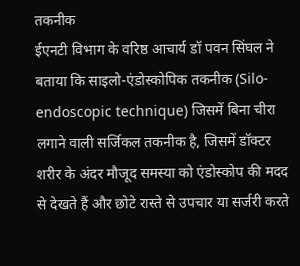तकनीक
ईएनटी विभाग के वरिष्ठ आचार्य डॉ पवन सिंघल ने बताया कि साइलो-एंडोस्कोपिक तकनीक (Silo-endoscopic technique) जिसमें बिना चीरा लगाने वाली सर्जिकल तकनीक है, जिसमें डॉक्टर शरीर के अंदर मौजूद समस्या को एंडोस्कोप की मदद से देखते हैं और छोटे रास्ते से उपचार या सर्जरी करते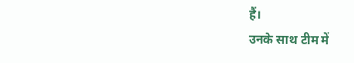हैं।
उनके साथ टीम में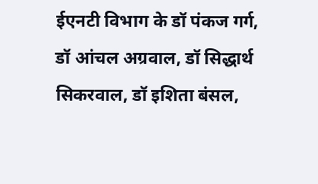ईएनटी विभाग के डॉ पंकज गर्ग, डॉ आंचल अग्रवाल, डॉ सिद्धार्थ सिकरवाल, डॉ इशिता बंसल,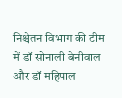निश्चेतन विभाग की टीम में डॉ सोनाली बेनीवाल और डॉ महिपाल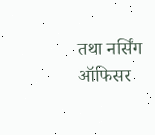तथा नर्सिंग ऑफिसर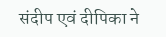संदीप एवं दीपिका ने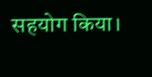सहयोग किया।